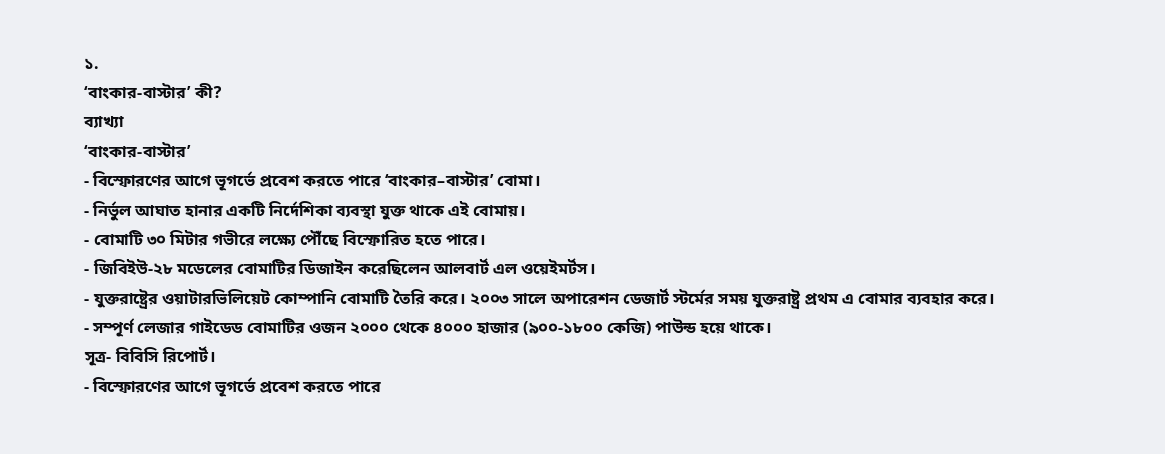১.
‘বাংকার-বাস্টার’ কী?
ব্যাখ্যা
‘বাংকার-বাস্টার’
- বিস্ফোরণের আগে ভূগর্ভে প্রবেশ করতে পারে ‘বাংকার–বাস্টার’ বোমা।
- নির্ভুল আঘাত হানার একটি নির্দেশিকা ব্যবস্থা যুক্ত থাকে এই বোমায়।
- বোমাটি ৩০ মিটার গভীরে লক্ষ্যে পৌঁছে বিস্ফোরিত হতে পারে।
- জিবিইউ-২৮ মডেলের বোমাটির ডিজাইন করেছিলেন আলবার্ট এল ওয়েইমর্টস।
- যুক্তরাষ্ট্রের ওয়াটারভিলিয়েট কোম্পানি বোমাটি তৈরি করে। ২০০৩ সালে অপারেশন ডেজার্ট স্টর্মের সময় যুক্তরাষ্ট্র প্রথম এ বোমার ব্যবহার করে।
- সম্পূর্ণ লেজার গাইডেড বোমাটির ওজন ২০০০ থেকে ৪০০০ হাজার (৯০০-১৮০০ কেজি) পাউন্ড হয়ে থাকে।
সূত্র- বিবিসি রিপোর্ট।
- বিস্ফোরণের আগে ভূগর্ভে প্রবেশ করতে পারে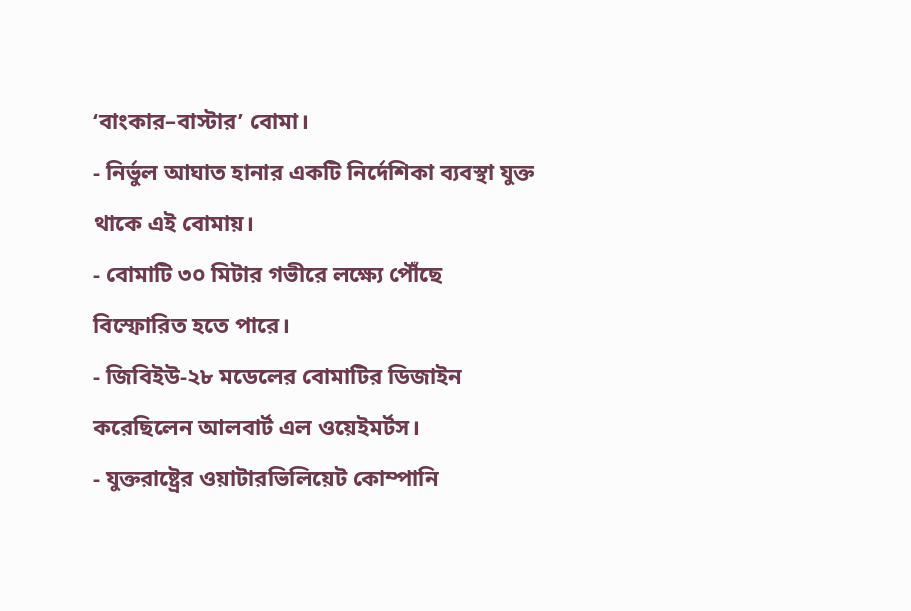‘বাংকার–বাস্টার’ বোমা।
- নির্ভুল আঘাত হানার একটি নির্দেশিকা ব্যবস্থা যুক্ত থাকে এই বোমায়।
- বোমাটি ৩০ মিটার গভীরে লক্ষ্যে পৌঁছে বিস্ফোরিত হতে পারে।
- জিবিইউ-২৮ মডেলের বোমাটির ডিজাইন করেছিলেন আলবার্ট এল ওয়েইমর্টস।
- যুক্তরাষ্ট্রের ওয়াটারভিলিয়েট কোম্পানি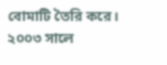বোমাটি তৈরি করে। ২০০৩ সালে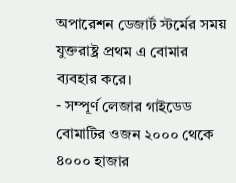অপারেশন ডেজার্ট স্টর্মের সময় যুক্তরাষ্ট্র প্রথম এ বোমার ব্যবহার করে।
- সম্পূর্ণ লেজার গাইডেড বোমাটির ওজন ২০০০ থেকে ৪০০০ হাজার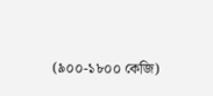(৯০০-১৮০০ কেজি)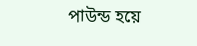পাউন্ড হয়ে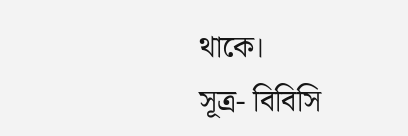থাকে।
সূত্র- বিবিসি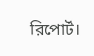রিপোর্ট।